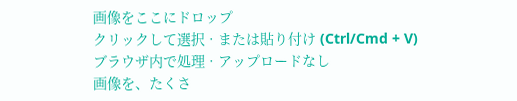画像をここにドロップ
クリックして選択 · または貼り付け (Ctrl/Cmd + V)
ブラウザ内で処理 · アップロードなし
画像を、たくさ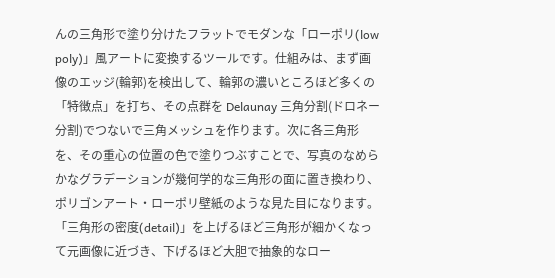んの三角形で塗り分けたフラットでモダンな「ローポリ(low poly)」風アートに変換するツールです。仕組みは、まず画像のエッジ(輪郭)を検出して、輪郭の濃いところほど多くの「特徴点」を打ち、その点群を Delaunay 三角分割(ドロネー分割)でつないで三角メッシュを作ります。次に各三角形を、その重心の位置の色で塗りつぶすことで、写真のなめらかなグラデーションが幾何学的な三角形の面に置き換わり、ポリゴンアート・ローポリ壁紙のような見た目になります。「三角形の密度(detail)」を上げるほど三角形が細かくなって元画像に近づき、下げるほど大胆で抽象的なロー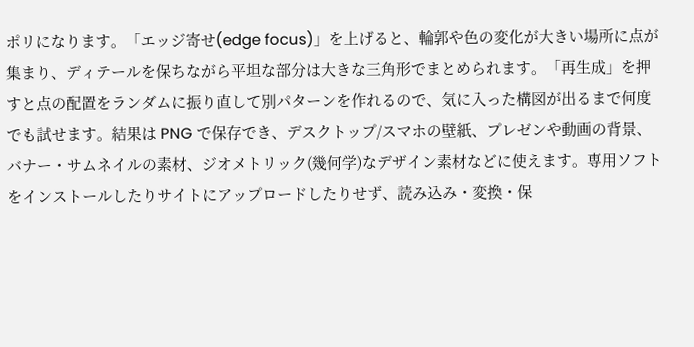ポリになります。「エッジ寄せ(edge focus)」を上げると、輪郭や色の変化が大きい場所に点が集まり、ディテールを保ちながら平坦な部分は大きな三角形でまとめられます。「再生成」を押すと点の配置をランダムに振り直して別パターンを作れるので、気に入った構図が出るまで何度でも試せます。結果は PNG で保存でき、デスクトップ/スマホの壁紙、プレゼンや動画の背景、バナー・サムネイルの素材、ジオメトリック(幾何学)なデザイン素材などに使えます。専用ソフトをインストールしたりサイトにアップロードしたりせず、読み込み・変換・保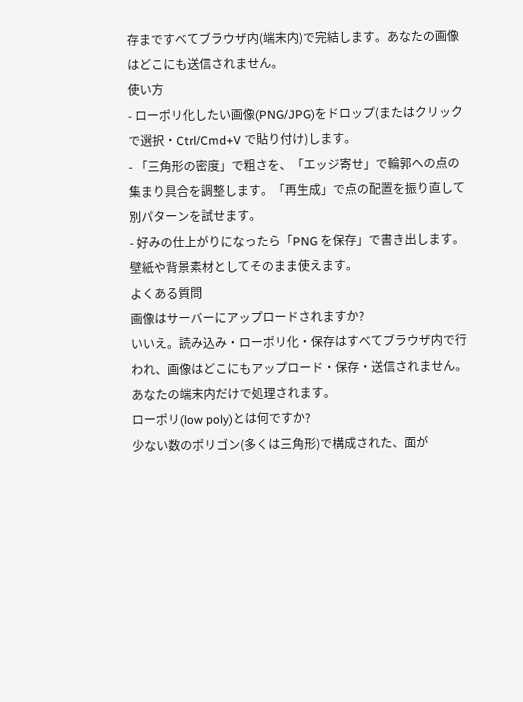存まですべてブラウザ内(端末内)で完結します。あなたの画像はどこにも送信されません。
使い方
- ローポリ化したい画像(PNG/JPG)をドロップ(またはクリックで選択・Ctrl/Cmd+V で貼り付け)します。
- 「三角形の密度」で粗さを、「エッジ寄せ」で輪郭への点の集まり具合を調整します。「再生成」で点の配置を振り直して別パターンを試せます。
- 好みの仕上がりになったら「PNG を保存」で書き出します。壁紙や背景素材としてそのまま使えます。
よくある質問
画像はサーバーにアップロードされますか?
いいえ。読み込み・ローポリ化・保存はすべてブラウザ内で行われ、画像はどこにもアップロード・保存・送信されません。あなたの端末内だけで処理されます。
ローポリ(low poly)とは何ですか?
少ない数のポリゴン(多くは三角形)で構成された、面が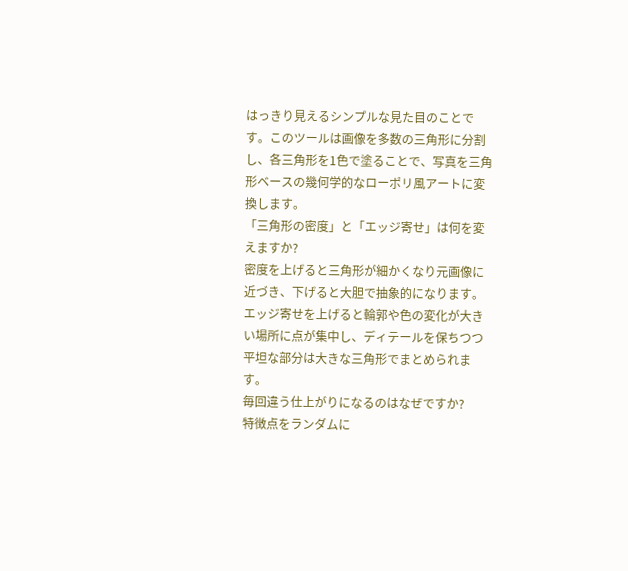はっきり見えるシンプルな見た目のことです。このツールは画像を多数の三角形に分割し、各三角形を1色で塗ることで、写真を三角形ベースの幾何学的なローポリ風アートに変換します。
「三角形の密度」と「エッジ寄せ」は何を変えますか?
密度を上げると三角形が細かくなり元画像に近づき、下げると大胆で抽象的になります。エッジ寄せを上げると輪郭や色の変化が大きい場所に点が集中し、ディテールを保ちつつ平坦な部分は大きな三角形でまとめられます。
毎回違う仕上がりになるのはなぜですか?
特徴点をランダムに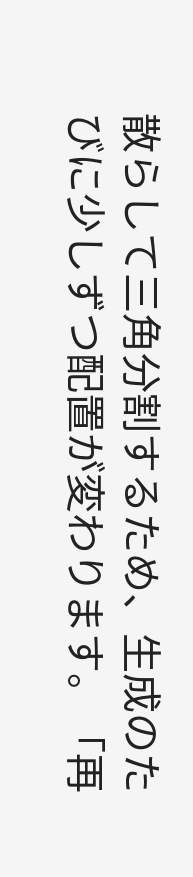散らして三角分割するため、生成のたびに少しずつ配置が変わります。「再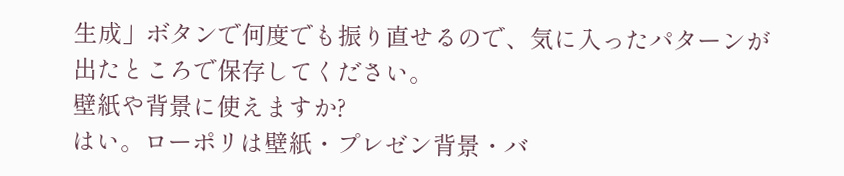生成」ボタンで何度でも振り直せるので、気に入ったパターンが出たところで保存してください。
壁紙や背景に使えますか?
はい。ローポリは壁紙・プレゼン背景・バ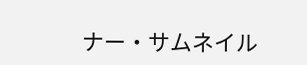ナー・サムネイル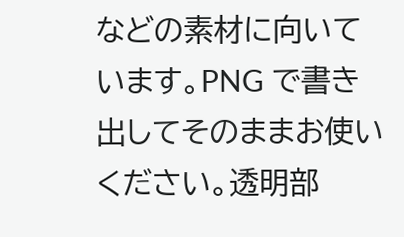などの素材に向いています。PNG で書き出してそのままお使いください。透明部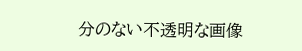分のない不透明な画像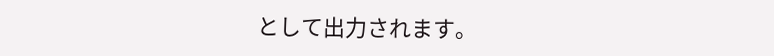として出力されます。